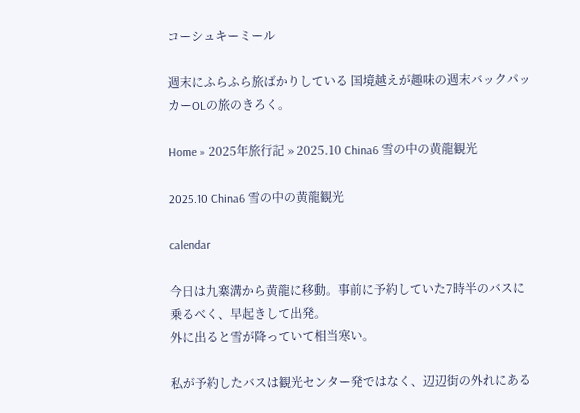コーシュキーミール

週末にふらふら旅ばかりしている 国境越えが趣味の週末バックパッカーOLの旅のきろく。

Home » 2025年旅行記 » 2025.10 China6 雪の中の黄龍観光

2025.10 China6 雪の中の黄龍観光

calendar

今日は九寨溝から黄龍に移動。事前に予約していた7時半のバスに乗るべく、早起きして出発。
外に出ると雪が降っていて相当寒い。

私が予約したバスは観光センター発ではなく、辺辺街の外れにある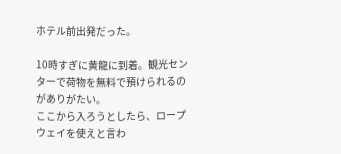ホテル前出発だった。

10時すぎに黄龍に到着。観光センターで荷物を無料で預けられるのがありがたい。
ここから入ろうとしたら、ロープウェイを使えと言わ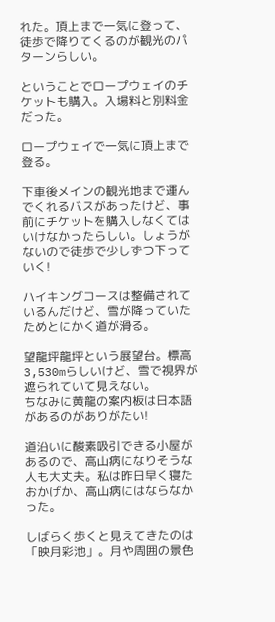れた。頂上まで一気に登って、徒歩で降りてくるのが観光のパターンらしい。

ということでロープウェイのチケットも購入。入場料と別料金だった。

ロープウェイで一気に頂上まで登る。

下車後メインの観光地まで運んでくれるバスがあったけど、事前にチケットを購入しなくてはいけなかったらしい。しょうがないので徒歩で少しずつ下っていく!

ハイキングコースは整備されているんだけど、雪が降っていたためとにかく道が滑る。

望龍坪龍坪という展望台。標高3,530mらしいけど、雪で視界が遮られていて見えない。
ちなみに黄龍の案内板は日本語があるのがありがたい!

道沿いに酸素吸引できる小屋があるので、高山病になりそうな人も大丈夫。私は昨日早く寝たおかげか、高山病にはならなかった。

しばらく歩くと見えてきたのは「映月彩池」。月や周囲の景色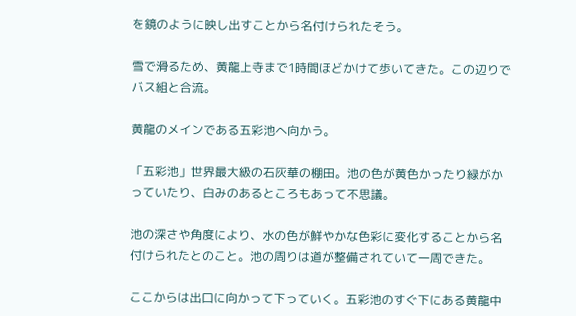を鏡のように映し出すことから名付けられたそう。

雪で滑るため、黄龍上寺まで1時間ほどかけて歩いてきた。この辺りでバス組と合流。

黄龍のメインである五彩池へ向かう。

「五彩池」世界最大級の石灰華の棚田。池の色が黄色かったり緑がかっていたり、白みのあるところもあって不思議。

池の深さや角度により、水の色が鮮やかな色彩に変化することから名付けられたとのこと。池の周りは道が整備されていて一周できた。

ここからは出口に向かって下っていく。五彩池のすぐ下にある黄龍中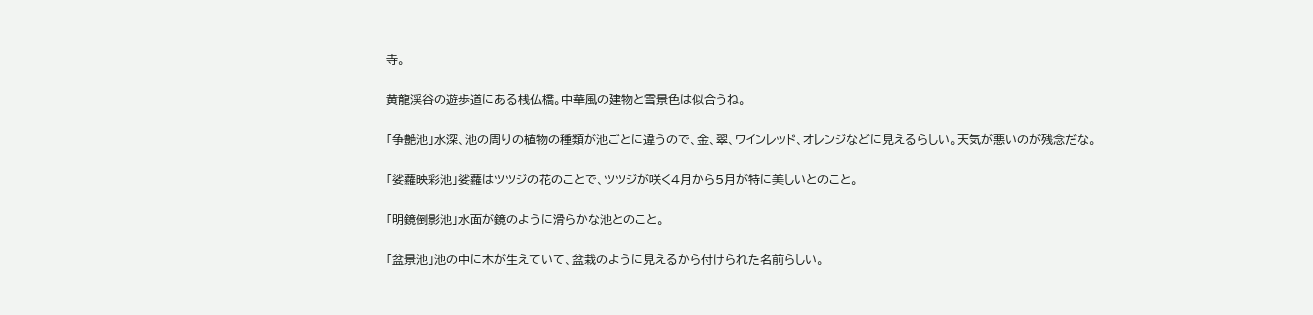寺。

黄龍渓谷の遊歩道にある桟仏橋。中華風の建物と雪景色は似合うね。

「争艶池」水深、池の周りの植物の種類が池ごとに違うので、金、翠、ワインレッド、オレンジなどに見えるらしい。天気が悪いのが残念だな。

「娑蘿映彩池」娑蘿はツツジの花のことで、ツツジが咲く4月から5月が特に美しいとのこと。

「明鏡倒影池」水面が鏡のように滑らかな池とのこと。

「盆景池」池の中に木が生えていて、盆栽のように見えるから付けられた名前らしい。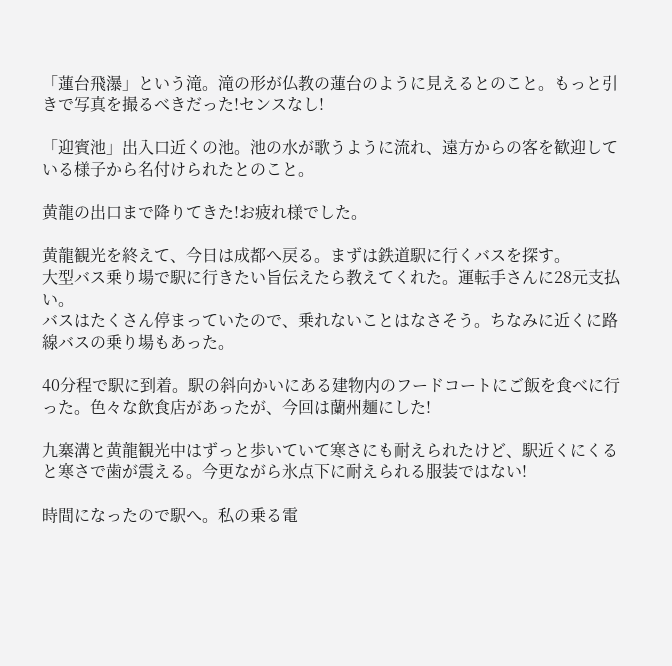「蓮台飛瀑」という滝。滝の形が仏教の蓮台のように見えるとのこと。もっと引きで写真を撮るべきだった!センスなし!

「迎賓池」出入口近くの池。池の水が歌うように流れ、遠方からの客を歓迎している様子から名付けられたとのこと。

黄龍の出口まで降りてきた!お疲れ様でした。

黄龍観光を終えて、今日は成都へ戻る。まずは鉄道駅に行くバスを探す。
大型バス乗り場で駅に行きたい旨伝えたら教えてくれた。運転手さんに28元支払い。
バスはたくさん停まっていたので、乗れないことはなさそう。ちなみに近くに路線バスの乗り場もあった。

40分程で駅に到着。駅の斜向かいにある建物内のフードコートにご飯を食べに行った。色々な飲食店があったが、今回は蘭州麺にした!

九寨溝と黄龍観光中はずっと歩いていて寒さにも耐えられたけど、駅近くにくると寒さで歯が震える。今更ながら氷点下に耐えられる服装ではない!

時間になったので駅へ。私の乗る電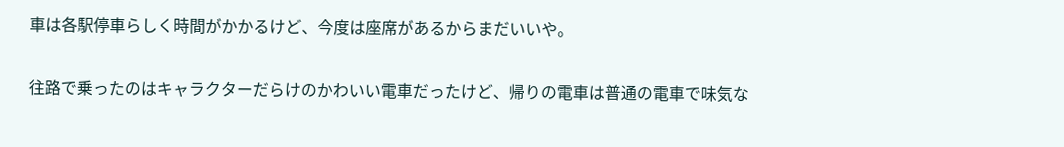車は各駅停車らしく時間がかかるけど、今度は座席があるからまだいいや。

往路で乗ったのはキャラクターだらけのかわいい電車だったけど、帰りの電車は普通の電車で味気な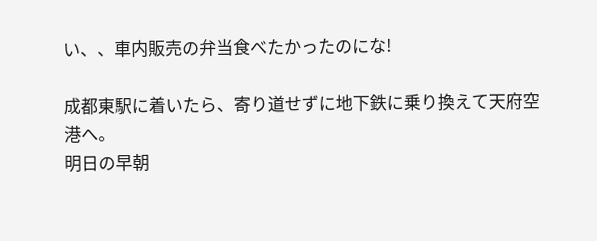い、、車内販売の弁当食べたかったのにな!

成都東駅に着いたら、寄り道せずに地下鉄に乗り換えて天府空港へ。
明日の早朝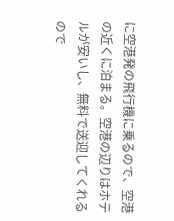に空港発の飛行機に乗るので、空港の近くに泊まる。空港の辺りはホテルが安いし、無料で送迎してくれるので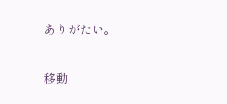ありがたい。

移動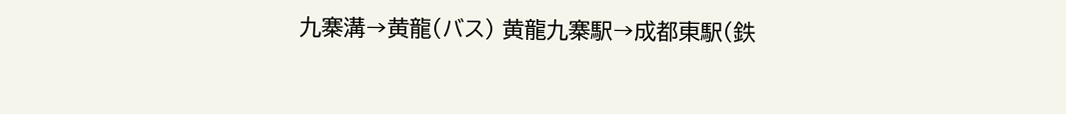九寨溝→黄龍(バス) 黄龍九寨駅→成都東駅(鉄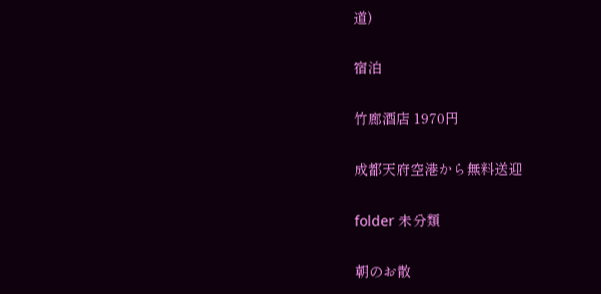道)

宿泊

竹廊酒店 1970円

成都天府空港から無料送迎

folder 未分類

朝のお散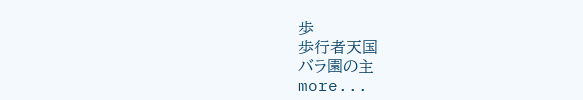歩
歩行者天国
バラ園の主
more...